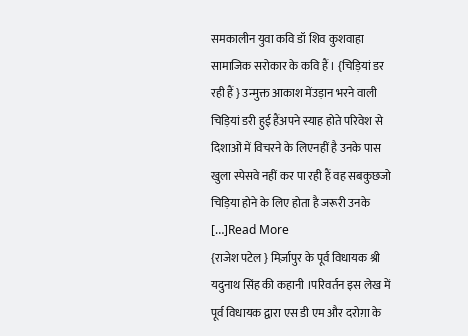समकालीन युवा कवि डॉ शिव कुशवाहा सामाजिक सरोकार के कवि हैं । {चिड़ियां डर रही हैं } उन्मुक्त आकाश मेंउड़ान भरने वाली चिड़ियां डरी हुई हैंअपने स्याह होते परिवेश से दिशाओं में विचरने के लिएनहीं है उनके पास खुला स्पेसवे नहीं कर पा रही हैं वह सबकुछजो चिड़िया होने के लिए होता है जरूरी उनके […]Read More
{राजेश पटेल } मिर्ज़ापुर के पूर्व विधायक श्री यदुनाथ सिंह की कहानी ।परिवर्तन इस लेख में पूर्व विधायक द्वारा एस डी एम और दरोग़ा के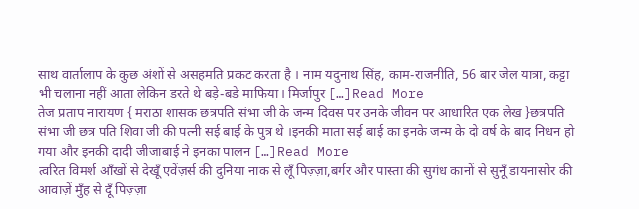साथ वार्तालाप के कुछ अंशों से असहमति प्रकट करता है । नाम यदुनाथ सिंह, काम-राजनीति, 56 बार जेल यात्रा, कट्टा भी चलाना नहीं आता लेकिन डरते थे बड़े-बडे माफिया। मिर्जापुर […]Read More
तेज प्रताप नारायण { मराठा शासक छत्रपति संभा जी के जन्म दिवस पर उनके जीवन पर आधारित एक लेख }छत्रपति संभा जी छत्र पति शिवा जी की पत्नी सई बाई के पुत्र थे ।इनकी माता सई बाई का इनके जन्म के दो वर्ष के बाद निधन हो गया और इनकी दादी जीजाबाई ने इनका पालन […]Read More
त्वरित विमर्श आँखों से देखूँ एवेंज़र्स की दुनिया नाक से लूँ पिज़्ज़ा,बर्गर और पास्ता की सुगंध कानों से सुनूँ डायनासोर की आवाज़ें मुँह से दूँ पिज़्ज़ा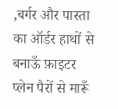,बर्गर और पास्ता का ऑर्डर हाथों से बनाऊँ फ़ाइटर प्लेन पैरों से मारूँ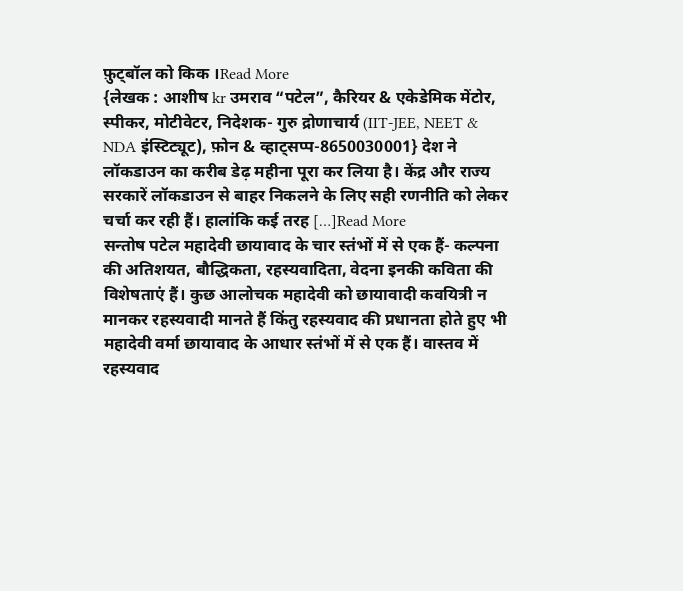फ़ुट्बॉल को किक ।Read More
{लेखक : आशीष kr उमराव “पटेल”, कैरियर & एकेडेमिक मेंटोर, स्पीकर, मोटीवेटर, निदेशक- गुरु द्रोणाचार्य (IIT-JEE, NEET & NDA इंस्टिट्यूट), फ़ोन & व्हाट्सप्प-8650030001} देश ने लॉकडाउन का करीब डेढ़ महीना पूरा कर लिया है। केंद्र और राज्य सरकारें लॉकडाउन से बाहर निकलने के लिए सही रणनीति को लेकर चर्चा कर रही हैं। हालांकि कई तरह […]Read More
सन्तोष पटेल महादेवी छायावाद के चार स्तंभों में से एक हैं- कल्पना की अतिशयत, बौद्धिकता, रहस्यवादिता, वेदना इनकी कविता की विशेषताएं हैं। कुछ आलोचक महादेवी को छायावादी कवयित्री न मानकर रहस्यवादी मानते हैं किंतु रहस्यवाद की प्रधानता होते हुए भी महादेवी वर्मा छायावाद के आधार स्तंभों में से एक हैं। वास्तव में रहस्यवाद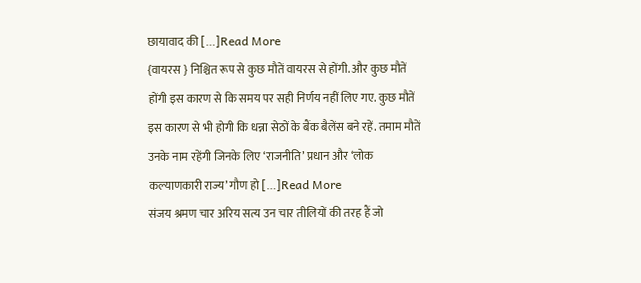छायावाद की […]Read More
{वायरस } निश्चित रूप से कुछ मौतें वायरस से होंगी. और कुछ मौतें होंगी इस कारण से कि समय पर सही निर्णय नहीं लिए गए. कुछ मौतें इस कारण से भी होगी कि धन्ना सेठों के बैंक बैलेंस बने रहें. तमाम मौतें उनके नाम रहेंगी जिनके लिए ‘राजनीति’ प्रधान और ‘लोक कल्याणकारी राज्य’ गौण हो […]Read More
संजय श्रमण चार अरिय सत्य उन चार तीलियों की तरह हैं जो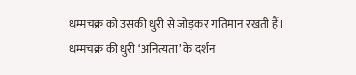धम्मचक्र को उसकी धुरी से जोड़कर गतिमान रखती हैं। धम्मचक्र की धुरी ‘अनित्यता’ के दर्शन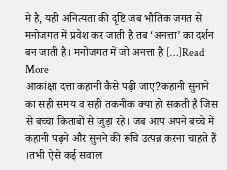मे है, यही अनित्यता की दृष्टि जब भौतिक जगत से मनोजगत में प्रवेश कर जाती है तब ‘अनत्ता’ का दर्शन बन जाती है। मनोजगत में जो अनत्ता है […]Read More
आकांक्षा दत्ता कहानी कैसे पढ़ी जाए?कहानी सुनाने का सही समय व सही तकनीक क्या हो सकती है जिस से बच्चा किताबों से जुड़ा रहे। जब आप अपने बच्चे में कहानी पढ़ने और सुनने की रूचि उत्पन्न करना चाहते हैं ।तभी ऐसे कई सवाल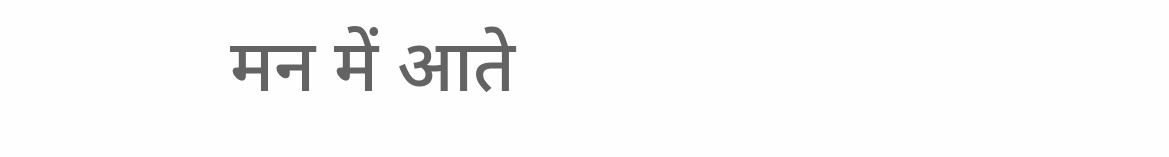मन में आते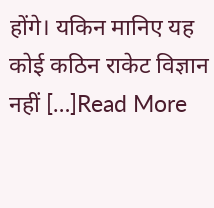होंगे। यकिन मानिए यह कोई कठिन राकेट विज्ञान नहीं […]Read More